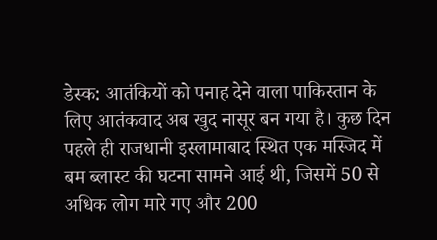डेस्क: आतंकियों को पनाह देने वाला पाकिस्तान के लिए आतंकवाद अब खुद नासूर बन गया है। कुछ दिन पहले ही राजधानी इस्लामाबाद स्थित एक मस्जिद में बम ब्लास्ट की घटना सामने आई थी, जिसमें 50 से अधिक लोग मारे गए और 200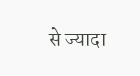से ज्यादा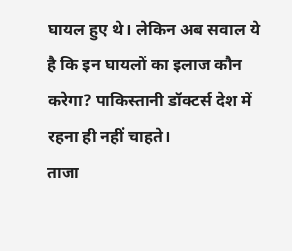घायल हुए थे। लेकिन अब सवाल ये है कि इन घायलों का इलाज कौन करेगा? पाकिस्तानी डॉक्टर्स देश में रहना ही नहीं चाहते।
ताजा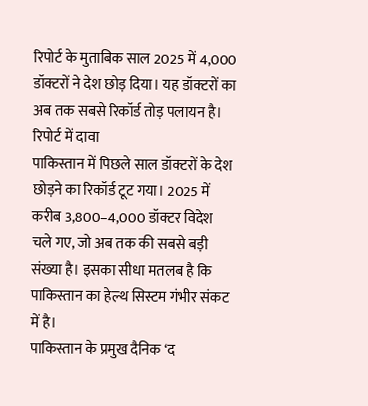रिपोर्ट के मुताबिक साल 2025 में 4,000 डॉक्टरों ने देश छोड़ दिया। यह डॉक्टरों का अब तक सबसे रिकॉर्ड तोड़ पलायन है।
रिपोर्ट में दावा
पाकिस्तान में पिछले साल डॉक्टरों के देश छोड़ने का रिकॉर्ड टूट गया। 2025 में करीब 3,800–4,000 डॉक्टर विदेश चले गए, जो अब तक की सबसे बड़ी संख्या है। इसका सीधा मतलब है कि पाकिस्तान का हेल्थ सिस्टम गंभीर संकट में है।
पाकिस्तान के प्रमुख दैनिक ‘द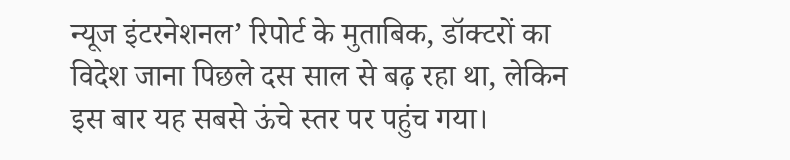न्यूज इंटरनेशनल’ रिपोर्ट के मुताबिक, डॉक्टरों का विदेश जाना पिछले दस साल से बढ़ रहा था, लेकिन इस बार यह सबसे ऊंचे स्तर पर पहुंच गया।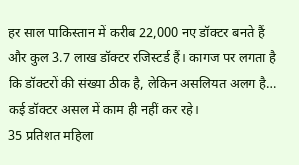हर साल पाकिस्तान में करीब 22,000 नए डॉक्टर बनते हैं और कुल 3.7 लाख डॉक्टर रजिस्टर्ड हैं। कागज पर लगता है कि डॉक्टरों की संख्या ठीक है, लेकिन असलियत अलग है… कई डॉक्टर असल में काम ही नहीं कर रहे।
35 प्रतिशत महिला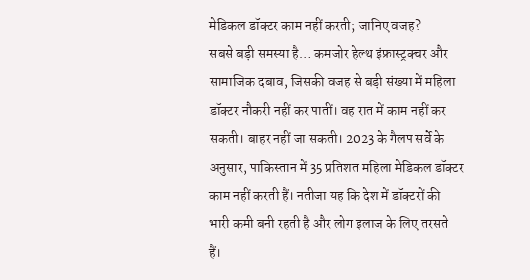मेडिकल डॉक्टर काम नहीं करती; जानिए वजह?
सबसे बड़ी समस्या है… कमजोर हेल्थ इंफ्रास्ट्रक्चर और सामाजिक दबाव, जिसकी वजह से बड़ी संख्या में महिला डॉक्टर नौकरी नहीं कर पातीं। वह रात में काम नहीं कर सकती। बाहर नहीं जा सकती। 2023 के गैलप सर्वे के अनुसार, पाकिस्तान में 35 प्रतिशत महिला मेडिकल डॉक्टर काम नहीं करती हैं। नतीजा यह कि देश में डॉक्टरों की भारी कमी बनी रहती है और लोग इलाज के लिए तरसते हैं।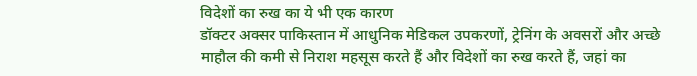विदेशों का रुख का ये भी एक कारण
डॉक्टर अक्सर पाकिस्तान में आधुनिक मेडिकल उपकरणों, ट्रेनिंग के अवसरों और अच्छे माहौल की कमी से निराश महसूस करते हैं और विदेशों का रुख करते हैं, जहां का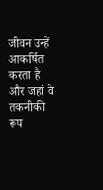जीवन उन्हें आकर्षित करता है और जहां वे तकनीकी रूप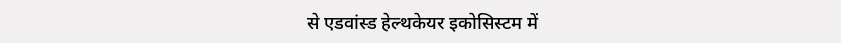से एडवांस्ड हेल्थकेयर इकोसिस्टम में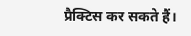प्रैक्टिस कर सकते हैं।